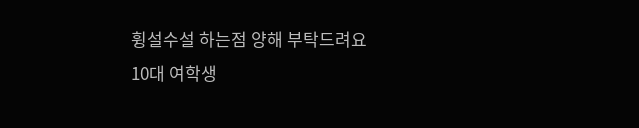휭설수설 하는점 양해 부탁드려요
10대 여학생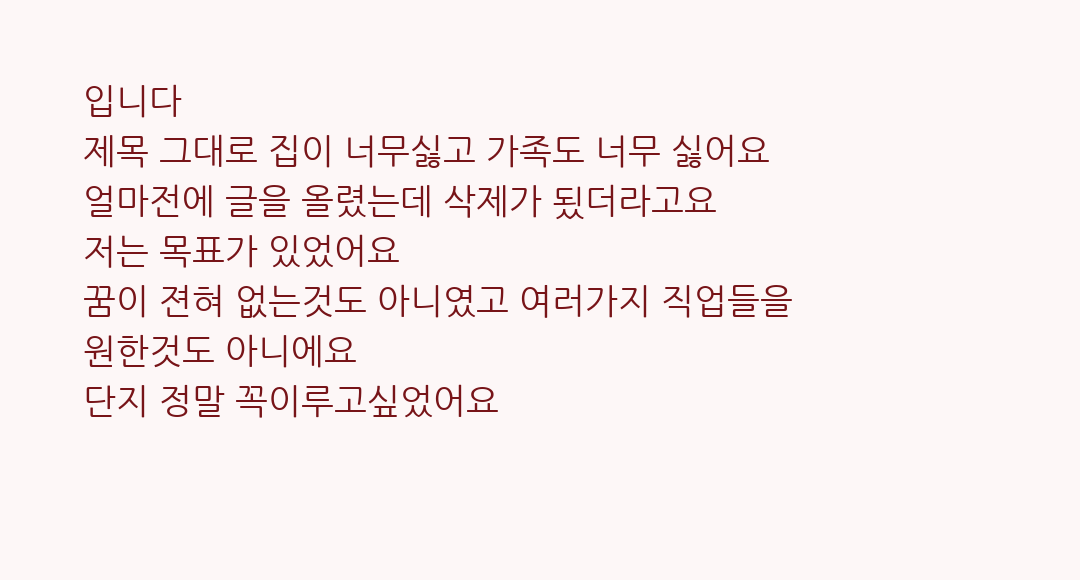입니다
제목 그대로 집이 너무싫고 가족도 너무 싫어요
얼마전에 글을 올렸는데 삭제가 됬더라고요
저는 목표가 있었어요
꿈이 젼혀 없는것도 아니였고 여러가지 직업들을 원한것도 아니에요
단지 정말 꼭이루고싶었어요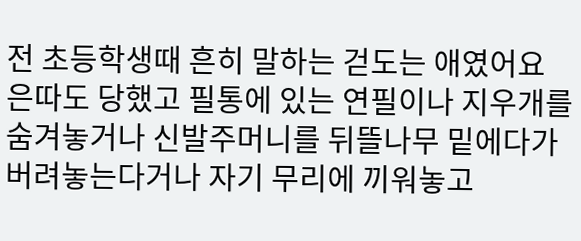전 초등학생때 흔히 말하는 걷도는 애였어요
은따도 당했고 필통에 있는 연필이나 지우개를 숨겨놓거나 신발주머니를 뒤뜰나무 밑에다가 버려놓는다거나 자기 무리에 끼워놓고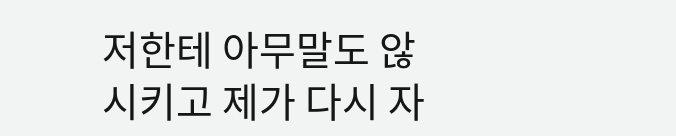저한테 아무말도 않시키고 제가 다시 자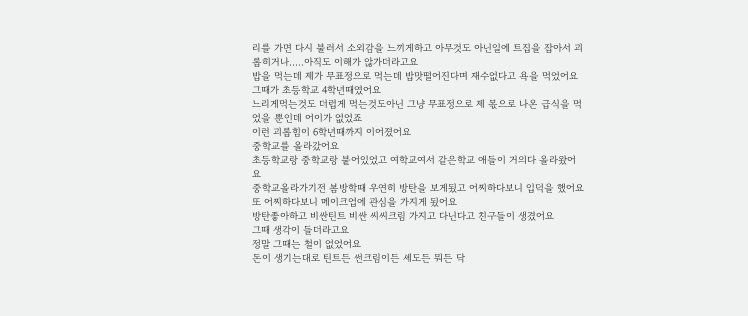리를 가면 다시 불러서 소외감을 느끼게하고 아무것도 아닌일에 트집을 잡아서 괴롭히거나.....아직도 이해가 않가더라고요
밥을 먹는데 제가 무표정으로 먹는데 밥맛떨어진다며 재수없다고 욕을 먹었어요 그때가 초등학교 4학년때였어요
느리게먹는것도 더럽게 먹는것도아닌 그냥 무표정으로 제 몫으로 나온 급식을 먹었을 뿐인데 어이가 없었죠
이런 괴롭힘이 6학년때까지 이어졌어요
중학교를 올라갔어요
초등학교랑 중학교랑 붙어있었고 여학교여서 같은학교 애들이 거의다 올라왔어요
중학교올라가기전 봄방학때 우연히 방탄을 보게됬고 어찌하다보니 입덕을 했어요
또 어찌하다보니 메이크업에 관심을 가지게 됬어요
방탄좋아하고 비싼틴트 비싼 씨씨크림 가지고 다닌다고 친구들이 생겼어요
그때 생각이 들더라고요
정말 그때는 철이 없었어요
돈이 생기는대로 틴트든 썬크림이든 셰도든 뭐든 닥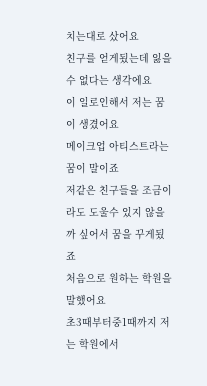치는대로 샀어요
친구를 얻게됬는데 잃을수 없다는 생각에요
이 일로인해서 저는 꿈이 생겼어요
메이크업 아티스트라는 꿈이 말이죠
저같은 친구들을 조금이라도 도울수 있지 않을까 싶어서 꿈을 꾸게됬죠
처음으로 원하는 학원을 말했어요
초3때부터중1때까지 저는 학원에서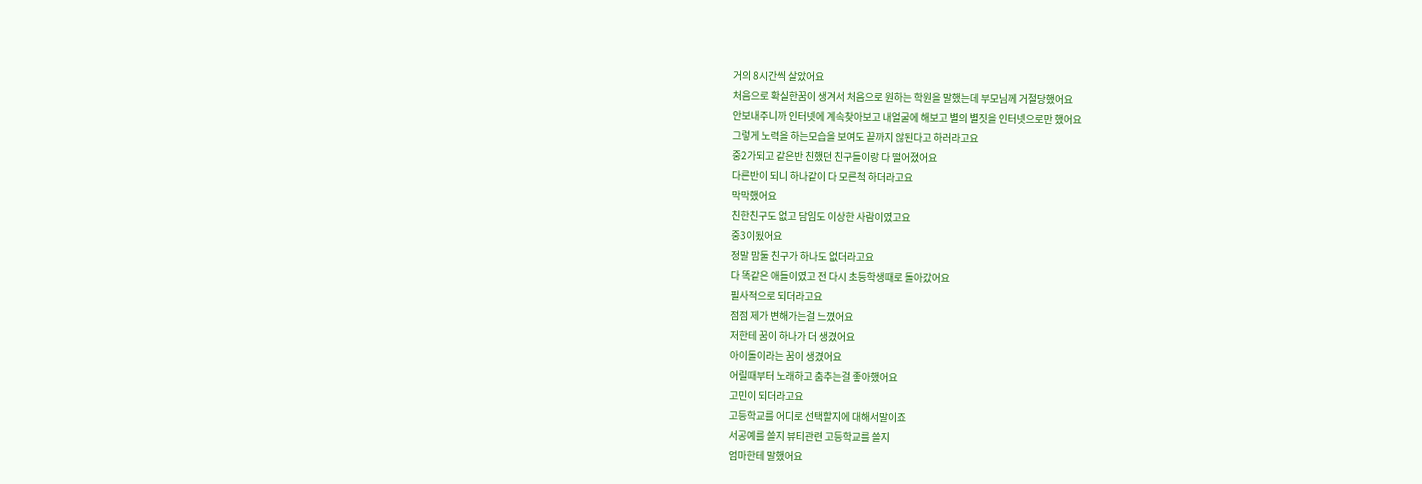거의 8시간씩 살았어요
처음으로 확실한꿈이 생겨서 처음으로 원하는 학원을 말했는데 부모님께 거절당했어요
안보내주니까 인터넷에 계속찾아보고 내얼굴에 해보고 별의 별짓을 인터넷으로만 했어요
그렇게 노력을 하는모습을 보여도 끝까지 않된다고 하러라고요
중2가되고 같은반 친했던 친구들이랑 다 떨어졌어요
다른반이 되니 하나같이 다 모른척 하더라고요
막막했어요
친한친구도 없고 담임도 이상한 사람이였고요
중3이됬어요
정말 맘둘 친구가 하나도 없더라고요
다 똑같은 애들이였고 전 다시 초등학생때로 돌아갔어요
필사적으로 되더라고요
점점 제가 변해가는걸 느꼈어요
저한테 꿈이 하나가 더 생겼어요
아이돌이라는 꿈이 생겼어요
어릴때부터 노래하고 춤추는걸 좋아했어요
고민이 되더라고요
고등학교를 어디로 선택할지에 대해서말이죠
서공예를 쓸지 뷰티관련 고등학교를 쓸지
엄마한테 말했어요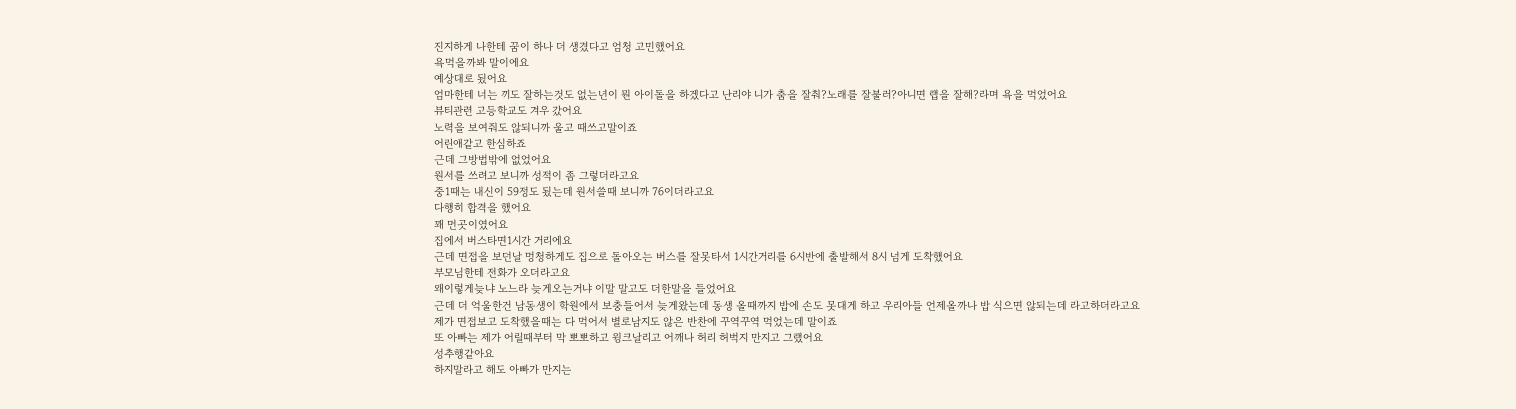진지하게 나한테 꿈이 하나 더 생겼다고 엄청 고민했어요
욕먹을까봐 말이에요
예상대로 됬어요
엄마한테 너는 끼도 잘하는것도 없는년이 뭔 아이돌을 하겠다고 난리야 니가 춤을 잘춰?노래를 잘불러?아니면 랩을 잘해?라며 욕을 먹었어요
뷰티관련 고등학교도 겨우 갔어요
노력을 보여줘도 않되니까 울고 때쓰고말이죠
어린애같고 한심하죠
근데 그방법밖에 없었어요
원서를 쓰려고 보니까 성적이 좀 그렇더라고요
중1때는 내신이 59정도 됬는데 원서쓸때 보니까 76이더라고요
다행히 합격을 했어요
꽤 먼곳이였어요
집에서 버스타면1시간 거리에요
근데 면접을 보던날 멍청하게도 집으로 돌아오는 버스를 잘못타서 1시간거리를 6시반에 출발해서 8시 넘게 도착했어요
부모님한테 전화가 오더라고요
왜이렇게늦냐 노느라 늦게오는거냐 이말 말고도 더한말을 들었어요
근데 더 억울한건 남동생이 학원에서 보충들어서 늦게왔는데 동생 올때까지 밥에 손도 못대게 하고 우리아들 언제올까나 밥 식으면 않되는데 라고하더라고요
제가 면접보고 도착했을때는 다 먹어서 별로남지도 않은 반찬에 꾸역꾸역 먹었는데 말이죠
또 아빠는 제가 어릴때부터 막 뽀뽀하고 윙크날리고 어깨나 허리 허벅지 만지고 그랬어요
성추행같아요
하지말라고 해도 아빠가 만지는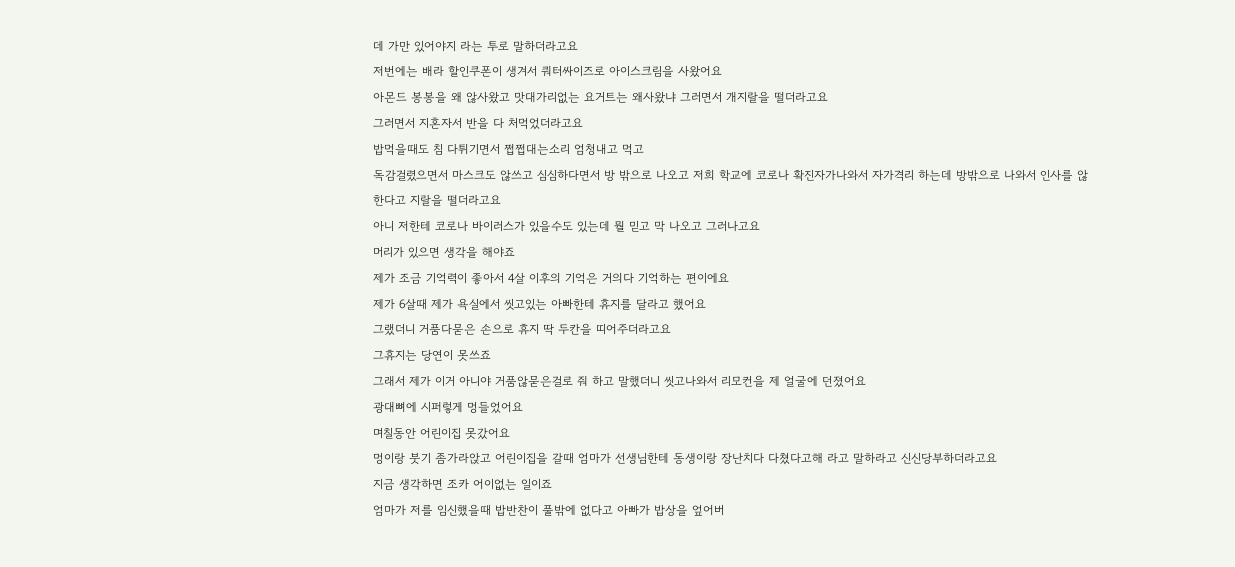데 가만 있어야지 라는 투로 말하더라고요
저번에는 배라 할인쿠폰이 생겨서 쿼터싸이즈로 아이스크림을 사왔어요
아몬드 봉봉을 왜 않사왔고 맛대가리없는 요거트는 왜사왔냐 그러면서 개지랄을 떨더라고요
그러면서 지혼자서 반을 다 처먹었더라고요
밥먹을때도 침 다튀기면서 쩝쩝대는소리 엄청내고 먹고
독감걸렸으면서 마스크도 않쓰고 심심하다면서 방 밖으로 나오고 저희 학교에 코로나 확진자가나와서 자가격리 하는데 방밖으로 나와서 인사를 않한다고 지랄을 떨더라고요
아니 저한테 코로나 바이러스가 있을수도 있는데 뭘 믿고 막 나오고 그러나고요
머리가 있으면 생각을 해야죠
제가 조금 기억력이 좋아서 4살 이후의 기억은 거의다 기억하는 편이에요
제가 6살때 제가 욕실에서 씻고있는 아빠한테 휴지를 달라고 했어요
그랬더니 거품다묻은 손으로 휴지 딱 두칸을 띠어주더라고요
그휴지는 당연이 못쓰죠
그래서 제가 이거 아니야 거품않묻은걸로 줘 하고 말했더니 씻고나와서 리모컨을 제 얼굴에 던졌어요
광대뼈에 시퍼렇게 멍들었어요
며칠동안 어린이집 못갔어요
멍이랑 붓기 좀가라앉고 어린이집을 갈때 엄마가 선생님한테 동생이랑 장난치다 다쳤다고해 라고 말하라고 신신당부하더라고요
지금 생각하면 조카 어이없는 일이죠
엄마가 저를 임신했을때 밥반찬이 풀밖에 없다고 아빠가 밥상을 엎어버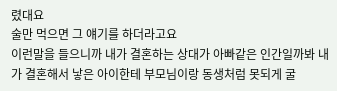렸대요
술만 먹으면 그 얘기를 하더라고요
이런말을 들으니까 내가 결혼하는 상대가 아빠같은 인간일까봐 내가 결혼해서 낳은 아이한테 부모님이랑 동생처럼 못되게 굴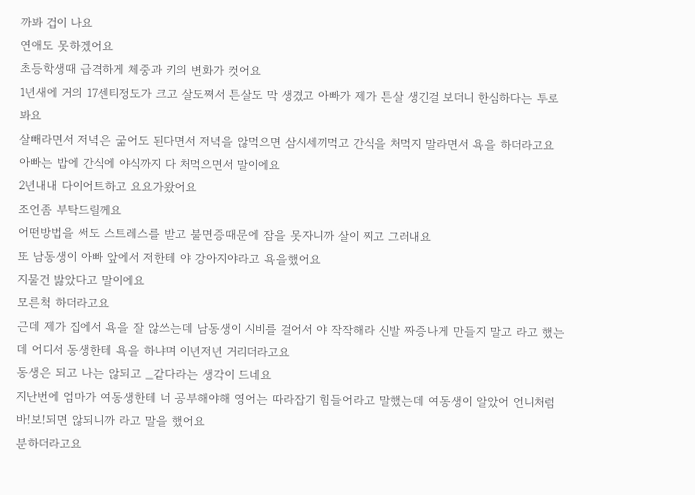까봐 겁이 나요
연애도 못하겠어요
초등학생때 급격하게 체중과 키의 변화가 컷어요
1년새에 거의 17센티정도가 크고 살도쪄서 튼살도 막 생겼고 아빠가 제가 튼살 생긴걸 보더니 한심하다는 투로 봐요
살빼라면서 저녁은 굶어도 된다면서 저녁을 않먹으면 삼시세끼먹고 간식을 처먹지 말라면서 욕을 하더라고요
아빠는 밥에 간식에 야식까지 다 처먹으면서 말이에요
2년내내 다이어트하고 요요가왔어요
조언좀 부탁드릴께요
어떤방법을 써도 스트레스를 받고 불면증때문에 잠을 못자니까 살이 찌고 그러내요
또 남동생이 아빠 앞에서 저한테 야 강아지야라고 욕을했어요
지물건 밣았다고 말이에요
모른척 하더라고요
근데 제가 집에서 욕을 잘 않쓰는데 남동생이 시비를 걸어서 야 작작해라 신발 짜증나게 만들지 말고 라고 했는데 어디서 동생한테 욕을 하냐며 이년저년 거리더라고요
동생은 되고 나는 않되고 _같다라는 생각이 드네요
지난번에 엄마가 여동생한테 너 공부해야해 영어는 따라잡기 힘들어라고 말했는데 여동생이 알았어 언니처럼 바!보!되면 않되니까 라고 말을 했어요
분하더라고요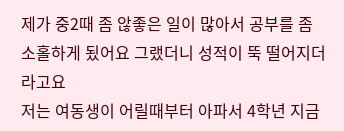제가 중2때 좀 않좋은 일이 많아서 공부를 좀 소홀하게 됬어요 그랬더니 성적이 뚝 떨어지더라고요
저는 여동생이 어릴때부터 아파서 4학년 지금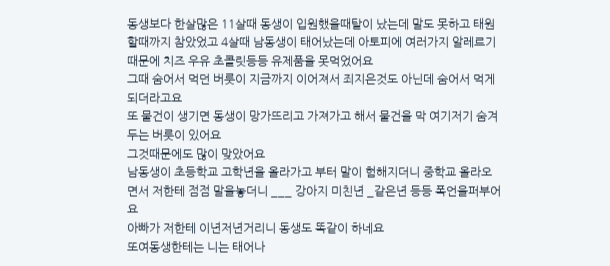동생보다 한살많은 11살때 동생이 입원했을때탈이 났는데 말도 못하고 태원할때까지 참았었고 4살때 남동생이 태어났는데 아토피에 여러가지 알레르기 때문에 치즈 우유 초콜릿등등 유제품을 못먹었어요
그때 숨어서 먹던 버릇이 지금까지 이어져서 죄지은것도 아닌데 숨어서 먹게 되더라고요
또 물건이 생기면 동생이 망가뜨리고 가져가고 해서 물건을 막 여기저기 숨겨두는 버릇이 있어요
그것때문에도 많이 맞았어요
남동생이 초등학교 고학년을 올라가고 부터 말이 험해지더니 중학교 올라오면서 저한테 점점 말을놓더니 ___ 강아지 미친년 _같은년 등등 폭언을퍼부어요
아빠가 저한테 이년저년거리니 동생도 똑같이 하네요
또여동생한테는 니는 태어나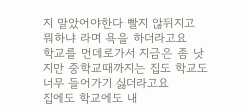지 말았어야한다 빨지 않뒤지고 뭐하냐 라며 욕을 하더라고요
학교를 먼데로가서 지금은 좀 낫지만 중학교때까지는 집도 학교도 너무 들어가기 싫더라고요
집에도 학교에도 내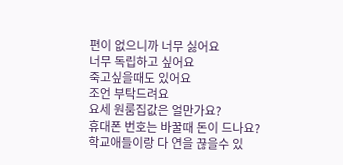편이 없으니까 너무 싫어요
너무 독립하고 싶어요
죽고싶을때도 있어요
조언 부탁드려요
요세 원룸집값은 얼만가요?
휴대폰 번호는 바꿀때 돈이 드나요?
학교애들이랑 다 연을 끊을수 있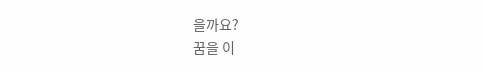을까요?
꿈을 이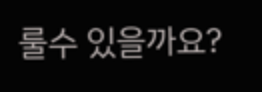룰수 있을까요?